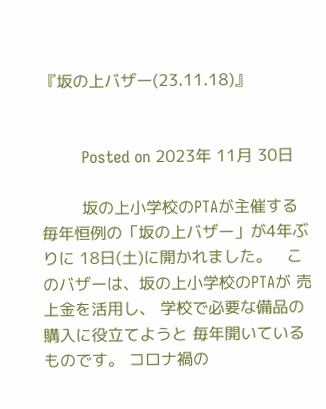『坂の上バザー(23.11.18)』


        Posted on 2023年 11月 30日

        坂の上小学校のPTAが主催する 毎年恒例の「坂の上バザー」が4年ぶりに 18日(土)に開かれました。   このバザーは、坂の上小学校のPTAが 売上金を活用し、 学校で必要な備品の購入に役立てようと 毎年開いているものです。 コロナ禍の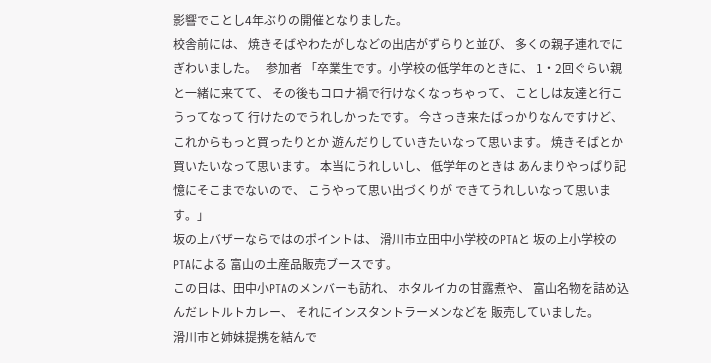影響でことし4年ぶりの開催となりました。
校舎前には、 焼きそばやわたがしなどの出店がずらりと並び、 多くの親子連れでにぎわいました。   参加者 「卒業生です。小学校の低学年のときに、 1・2回ぐらい親と一緒に来てて、 その後もコロナ禍で行けなくなっちゃって、 ことしは友達と行こうってなって 行けたのでうれしかったです。 今さっき来たばっかりなんですけど、 これからもっと買ったりとか 遊んだりしていきたいなって思います。 焼きそばとか買いたいなって思います。 本当にうれしいし、 低学年のときは あんまりやっぱり記憶にそこまでないので、 こうやって思い出づくりが できてうれしいなって思います。」
坂の上バザーならではのポイントは、 滑川市立田中小学校のPTAと 坂の上小学校のPTAによる 富山の土産品販売ブースです。
この日は、田中小PTAのメンバーも訪れ、 ホタルイカの甘露煮や、 富山名物を詰め込んだレトルトカレー、 それにインスタントラーメンなどを 販売していました。
滑川市と姉妹提携を結んで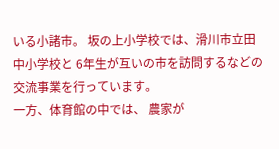いる小諸市。 坂の上小学校では、滑川市立田中小学校と 6年生が互いの市を訪問するなどの 交流事業を行っています。
一方、体育館の中では、 農家が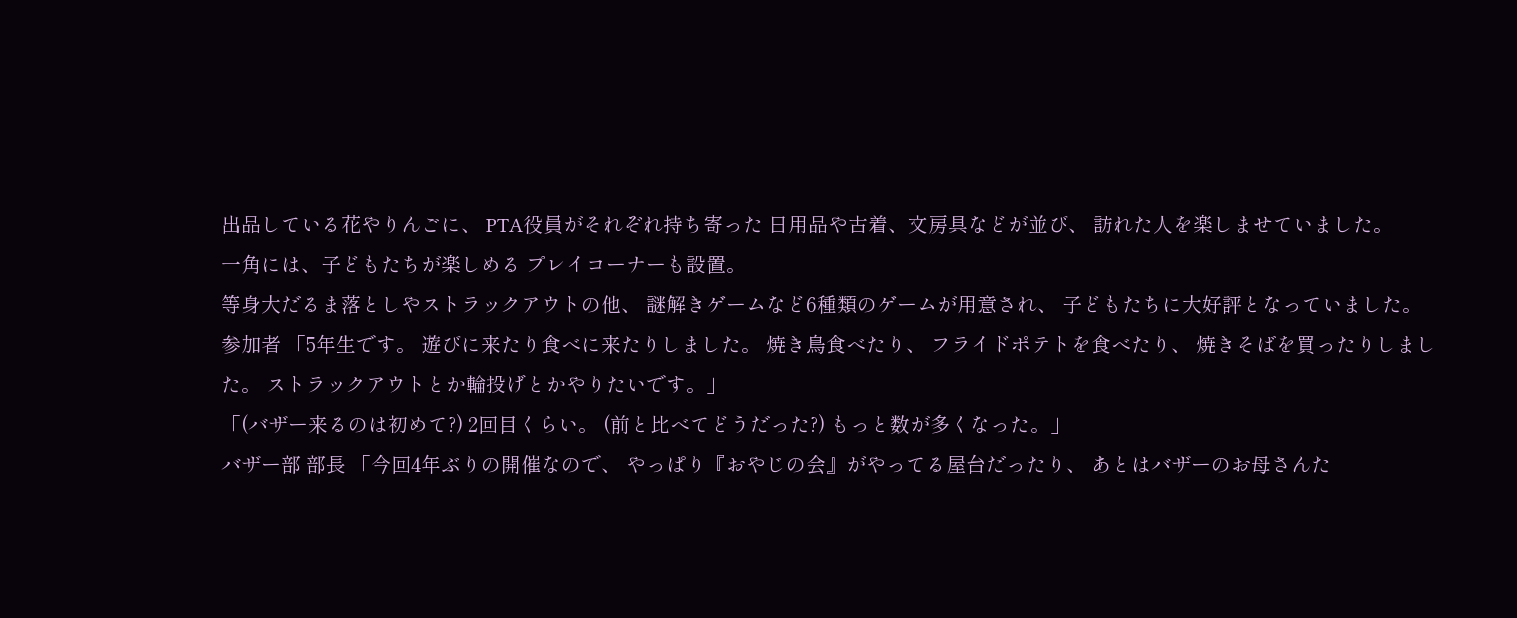出品している花やりんごに、 PTA役員がそれぞれ持ち寄った 日用品や古着、文房具などが並び、 訪れた人を楽しませていました。
一角には、子どもたちが楽しめる プレイコーナーも設置。
等身大だるま落としやストラックアウトの他、 謎解きゲームなど6種類のゲームが用意され、 子どもたちに大好評となっていました。
参加者 「5年生です。 遊びに来たり食べに来たりしました。 焼き鳥食べたり、 フライドポテトを食べたり、 焼きそばを買ったりしました。 ストラックアウトとか輪投げとかやりたいです。」
「(バザー来るのは初めて?) 2回目くらい。 (前と比べてどうだった?) もっと数が多くなった。」
バザー部 部長 「今回4年ぶりの開催なので、 やっぱり『おやじの会』がやってる屋台だったり、 あとはバザーのお母さんた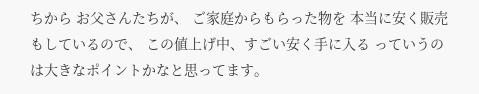ちから お父さんたちが、 ご家庭からもらった物を 本当に安く販売もしているので、 この値上げ中、すごい安く手に入る っていうのは大きなポイントかなと思ってます。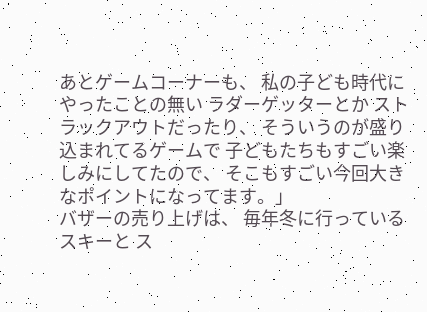あとゲームコーナーも、 私の子ども時代にやったことの無い ラダーゲッターとか ストラックアウトだったり、 そういうのが盛り込まれてるゲームで 子どもたちもすごい楽しみにしてたので、 そこもすごい今回大きなポイントになってます。」
バザーの売り上げは、 毎年冬に行っているスキーと ス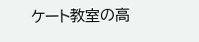ケート教室の高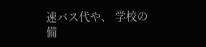速バス代や、 学校の備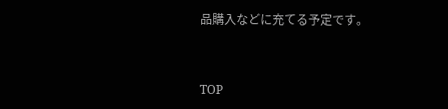品購入などに充てる予定です。


TOP